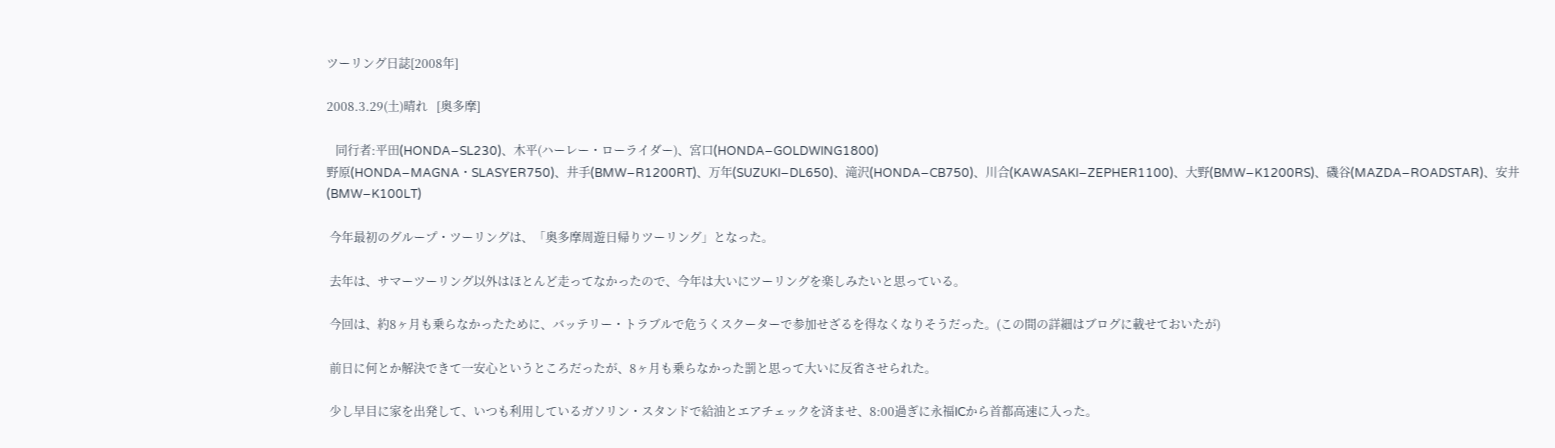ツーリング日誌[2008年]

2008.3.29(土)晴れ   [奥多摩]

   同行者:平田(HONDA−SL230)、木平(ハーレー・ローライダー)、宮口(HONDA−GOLDWING1800)
野原(HONDA−MAGNA・SLASYER750)、井手(BMW−R1200RT)、万年(SUZUKI−DL650)、滝沢(HONDA−CB750)、川合(KAWASAKI−ZEPHER1100)、大野(BMW−K1200RS)、磯谷(MAZDA−ROADSTAR)、安井(BMW−K100LT)

 今年最初のグループ・ツーリングは、「奥多摩周遊日帰りツーリング」となった。

 去年は、サマーツーリング以外はほとんど走ってなかったので、今年は大いにツーリングを楽しみたいと思っている。

 今回は、約8ヶ月も乗らなかったために、バッテリー・トラブルで危うくスクーターで参加せざるを得なくなりそうだった。(この間の詳細はブログに載せておいたが)

 前日に何とか解決できて一安心というところだったが、8ヶ月も乗らなかった罰と思って大いに反省させられた。

 少し早目に家を出発して、いつも利用しているガソリン・スタンドで給油とエアチェックを済ませ、8:00過ぎに永福ICから首都高速に入った。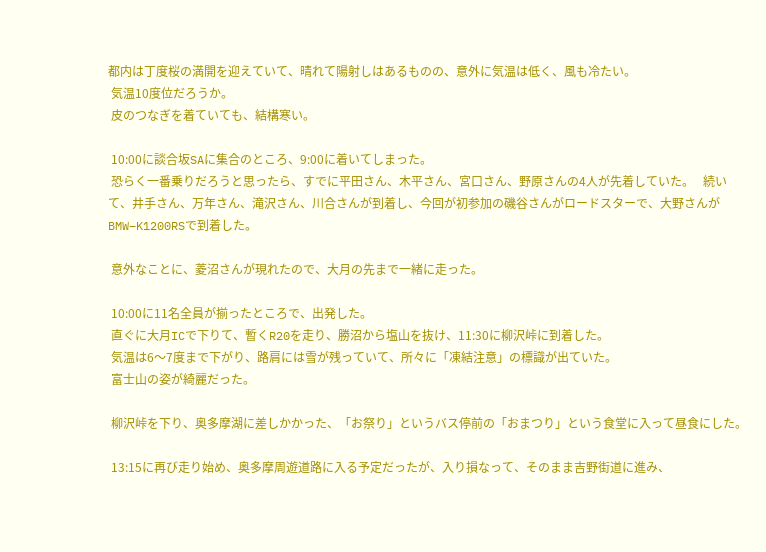都内は丁度桜の満開を迎えていて、晴れて陽射しはあるものの、意外に気温は低く、風も冷たい。
 気温10度位だろうか。
 皮のつなぎを着ていても、結構寒い。

 10:00に談合坂SAに集合のところ、9:00に着いてしまった。
 恐らく一番乗りだろうと思ったら、すでに平田さん、木平さん、宮口さん、野原さんの4人が先着していた。   続いて、井手さん、万年さん、滝沢さん、川合さんが到着し、今回が初参加の磯谷さんがロードスターで、大野さんがBMW−K1200RSで到着した。

 意外なことに、菱沼さんが現れたので、大月の先まで一緒に走った。

 10:00に11名全員が揃ったところで、出発した。
 直ぐに大月ICで下りて、暫くR20を走り、勝沼から塩山を抜け、11:30に柳沢峠に到着した。
 気温は6〜7度まで下がり、路肩には雪が残っていて、所々に「凍結注意」の標識が出ていた。
 富士山の姿が綺麗だった。

 柳沢峠を下り、奥多摩湖に差しかかった、「お祭り」というバス停前の「おまつり」という食堂に入って昼食にした。

 13:15に再び走り始め、奥多摩周遊道路に入る予定だったが、入り損なって、そのまま吉野街道に進み、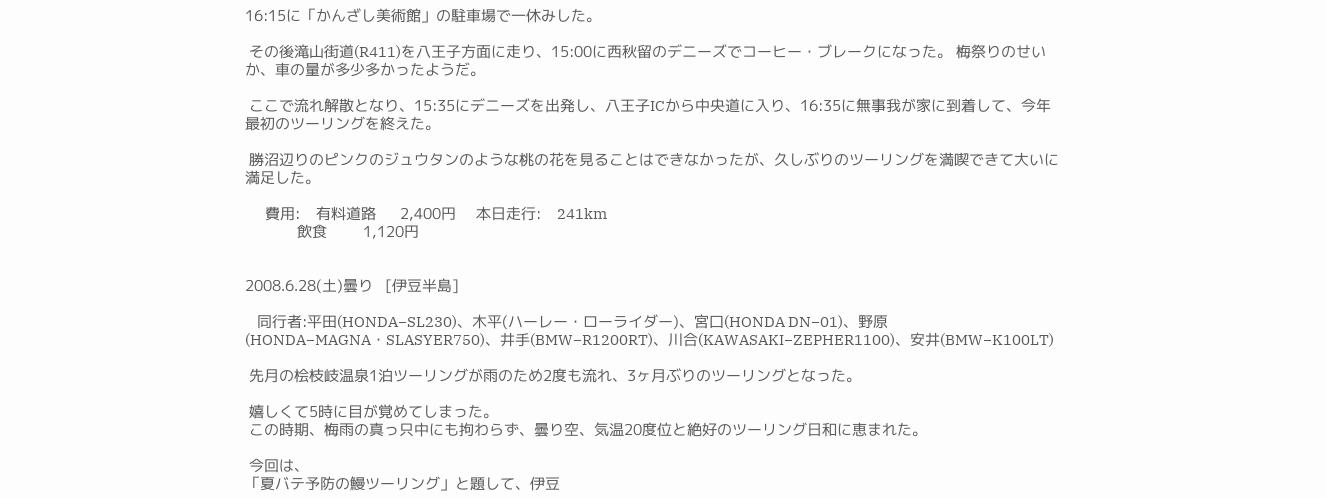16:15に「かんざし美術館」の駐車場で一休みした。

 その後滝山街道(R411)を八王子方面に走り、15:00に西秋留のデニーズでコーヒー・ブレークになった。 梅祭りのせいか、車の量が多少多かったようだ。

 ここで流れ解散となり、15:35にデニーズを出発し、八王子ICから中央道に入り、16:35に無事我が家に到着して、今年最初のツーリングを終えた。

 勝沼辺りのピンクのジュウタンのような桃の花を見ることはできなかったが、久しぶりのツーリングを満喫できて大いに満足した。

     費用:    有料道路      2,400円     本日走行:    241km
             飲食         1,120円


2008.6.28(土)曇り   [伊豆半島]

   同行者:平田(HONDA−SL230)、木平(ハーレー・ローライダー)、宮口(HONDA DN−01)、野原(HONDA−MAGNA・SLASYER750)、井手(BMW−R1200RT)、川合(KAWASAKI−ZEPHER1100)、安井(BMW−K100LT)

 先月の桧枝岐温泉1泊ツーリングが雨のため2度も流れ、3ヶ月ぶりのツーリングとなった。

 嬉しくて5時に目が覚めてしまった。
 この時期、梅雨の真っ只中にも拘わらず、曇り空、気温20度位と絶好のツーリング日和に恵まれた。

 今回は、
「夏バテ予防の鰻ツーリング」と題して、伊豆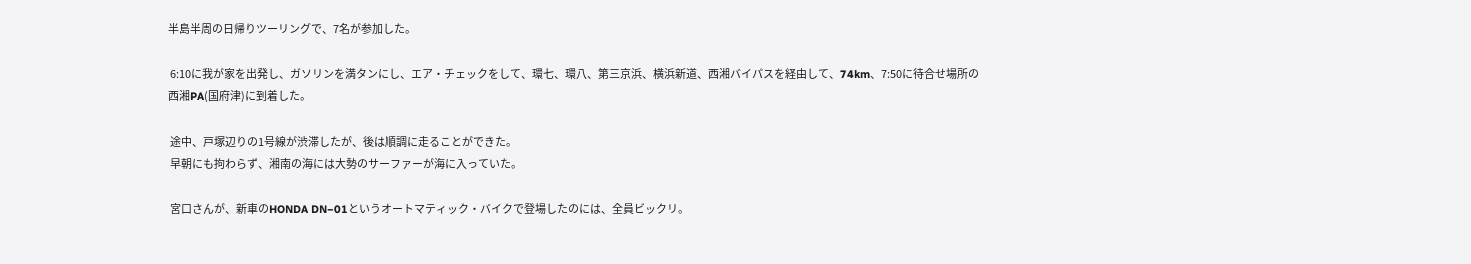半島半周の日帰りツーリングで、7名が参加した。

 6:10に我が家を出発し、ガソリンを満タンにし、エア・チェックをして、環七、環八、第三京浜、横浜新道、西湘バイパスを経由して、74km、7:50に待合せ場所の
西湘PA(国府津)に到着した。

 途中、戸塚辺りの1号線が渋滞したが、後は順調に走ることができた。
 早朝にも拘わらず、湘南の海には大勢のサーファーが海に入っていた。

 宮口さんが、新車のHONDA DN−01というオートマティック・バイクで登場したのには、全員ビックリ。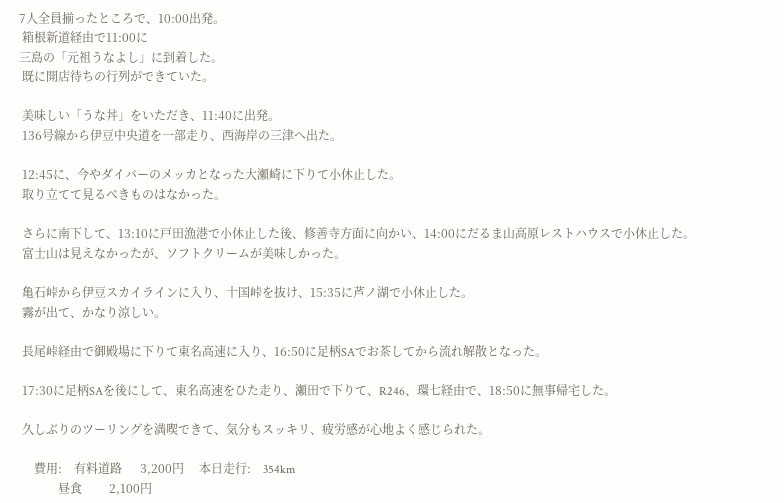7人全員揃ったところで、10:00出発。
 箱根新道経由で11:00に
三島の「元祖うなよし」に到着した。
 既に開店待ちの行列ができていた。

 美味しい「うな丼」をいただき、11:40に出発。
 136号線から伊豆中央道を一部走り、西海岸の三津へ出た。

 12:45に、今やダイバーのメッカとなった大瀬崎に下りて小休止した。
 取り立てて見るべきものはなかった。

 さらに南下して、13:10に戸田漁港で小休止した後、修善寺方面に向かい、14:00にだるま山高原レストハウスで小休止した。
 富士山は見えなかったが、ソフトクリームが美味しかった。

 亀石峠から伊豆スカイラインに入り、十国峠を抜け、15:35に芦ノ湖で小休止した。
 霧が出て、かなり涼しい。

 長尾峠経由で御殿場に下りて東名高速に入り、16:50に足柄SAでお茶してから流れ解散となった。

 17:30に足柄SAを後にして、東名高速をひた走り、瀬田で下りて、R246、環七経由で、18:50に無事帰宅した。

 久しぶりのツーリングを満喫できて、気分もスッキリ、疲労感が心地よく感じられた。

     費用:    有料道路      3,200円     本日走行:    354km
             昼食         2,100円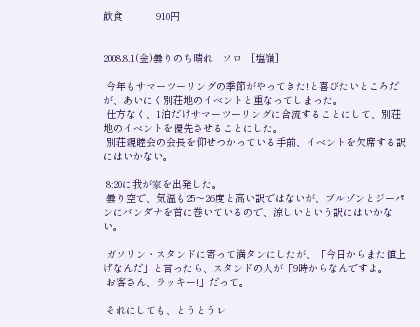飲食           910円


2008.8.1(金)曇りのち晴れ   ソロ   [塩嶺]

 今年もサマーツーリングの季節がやってきた!と喜びたいところだが、あいにく別荘地のイベントと重なってしまった。
 仕方なく、1泊だけサマーツーリングに合流することにして、別荘地のイベントを優先させることにした。
 別荘親睦会の会長を仰せつかっている手前、イベントを欠席する訳にはいかない。

 8:20に我が家を出発した。
 曇り空で、気温も25〜26度と高い訳ではないが、ブルゾンとジーパンにバンダナを首に巻いているので、涼しいという訳にはいかない。

 ガソリン・スタンドに寄って満タンにしたが、「今日からまた値上げなんだ」と言ったら、スタンドの人が「9時からなんですよ。
 お客さん、ラッキー!」だって。

 それにしても、とうとうレ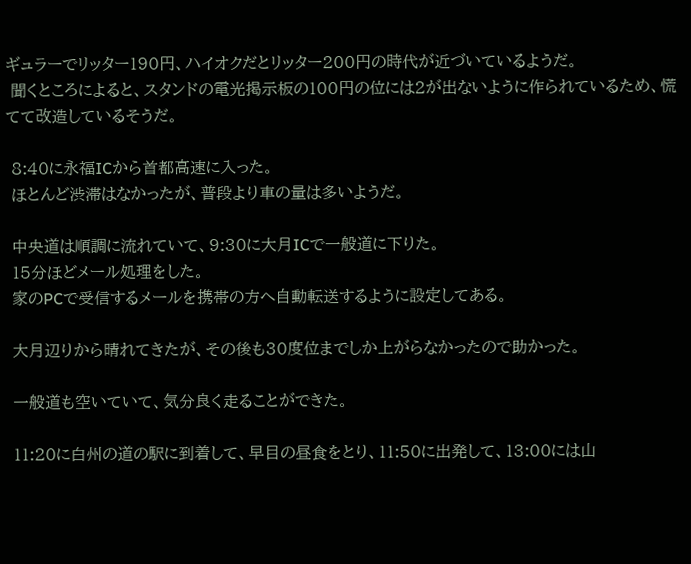ギュラーでリッター190円、ハイオクだとリッター200円の時代が近づいているようだ。
 聞くところによると、スタンドの電光掲示板の100円の位には2が出ないように作られているため、慌てて改造しているそうだ。

 8:40に永福ICから首都高速に入った。
 ほとんど渋滞はなかったが、普段より車の量は多いようだ。

 中央道は順調に流れていて、9:30に大月ICで一般道に下りた。
 15分ほどメール処理をした。
 家のPCで受信するメールを携帯の方へ自動転送するように設定してある。

 大月辺りから晴れてきたが、その後も30度位までしか上がらなかったので助かった。

 一般道も空いていて、気分良く走ることができた。

 11:20に白州の道の駅に到着して、早目の昼食をとり、11:50に出発して、13:00には山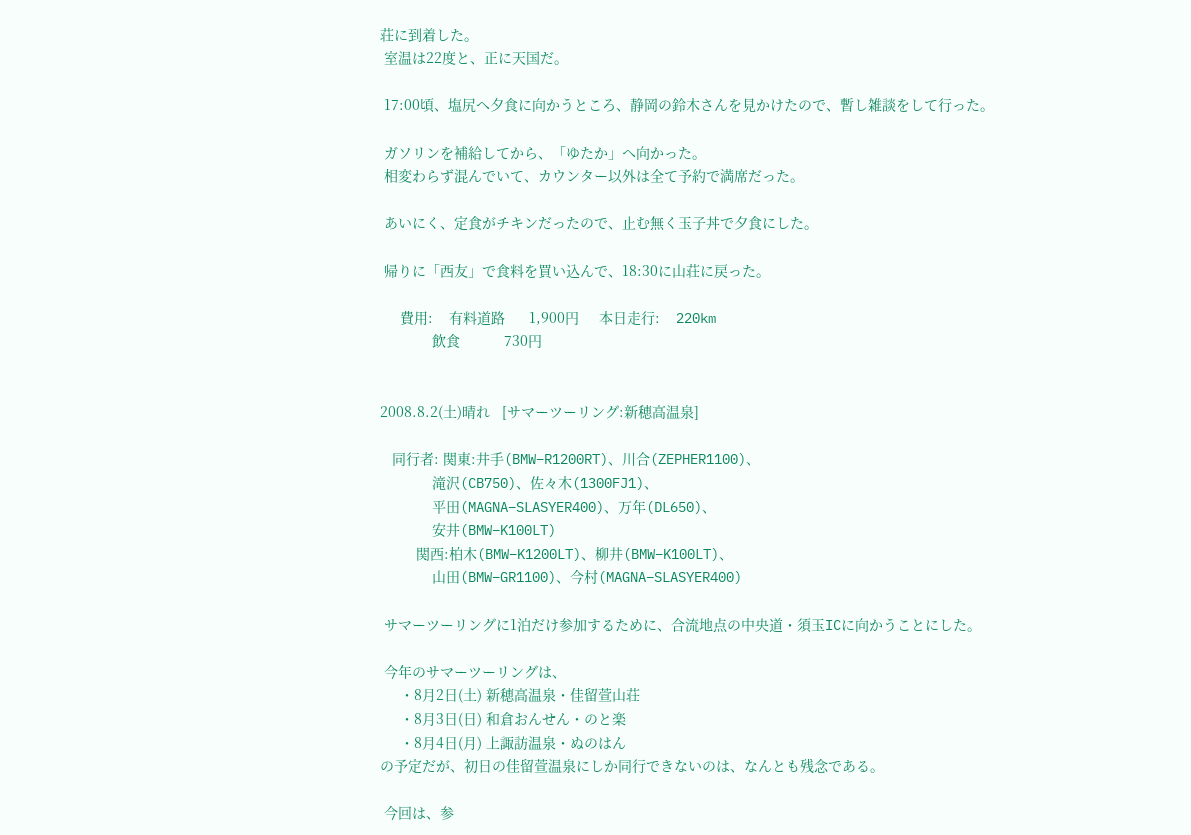荘に到着した。
 室温は22度と、正に天国だ。

 17:00頃、塩尻へ夕食に向かうところ、静岡の鈴木さんを見かけたので、暫し雑談をして行った。

 ガソリンを補給してから、「ゆたか」へ向かった。
 相変わらず混んでいて、カウンター以外は全て予約で満席だった。

 あいにく、定食がチキンだったので、止む無く玉子丼で夕食にした。

 帰りに「西友」で食料を買い込んで、18:30に山荘に戻った。

     費用:    有料道路      1,900円     本日走行:    220km
             飲食           730円


2008.8.2(土)晴れ   [サマーツーリング:新穂高温泉]

   同行者: 関東:井手(BMW−R1200RT)、川合(ZEPHER1100)、
             滝沢(CB750)、佐々木(1300FJ1)、
             平田(MAGNA−SLASYER400)、万年(DL650)、
             安井(BMW−K100LT)
         関西:柏木(BMW−K1200LT)、柳井(BMW−K100LT)、
             山田(BMW−GR1100)、今村(MAGNA−SLASYER400)

 サマーツーリングに1泊だけ参加するために、合流地点の中央道・須玉ICに向かうことにした。

 今年のサマーツーリングは、
     ・8月2日(土) 新穂高温泉・佳留萱山荘
     ・8月3日(日) 和倉おんせん・のと楽
     ・8月4日(月) 上諏訪温泉・ぬのはん
の予定だが、初日の佳留萱温泉にしか同行できないのは、なんとも残念である。

 今回は、参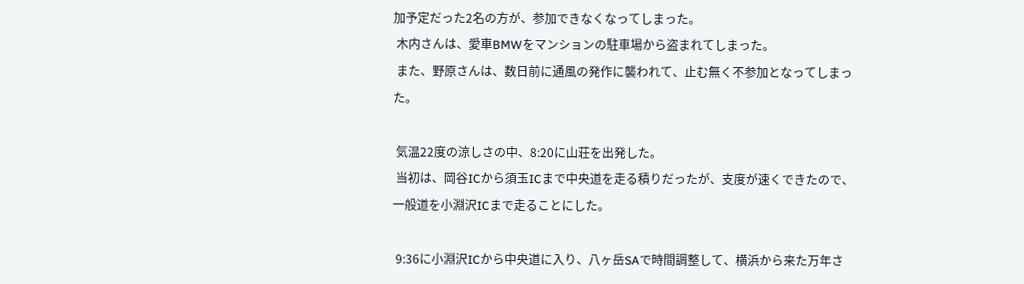加予定だった2名の方が、参加できなくなってしまった。
 木内さんは、愛車BMWをマンションの駐車場から盗まれてしまった。
 また、野原さんは、数日前に通風の発作に襲われて、止む無く不参加となってしまった。

 気温22度の涼しさの中、8:20に山荘を出発した。
 当初は、岡谷ICから須玉ICまで中央道を走る積りだったが、支度が速くできたので、一般道を小淵沢ICまで走ることにした。

 9:36に小淵沢ICから中央道に入り、八ヶ岳SAで時間調整して、横浜から来た万年さ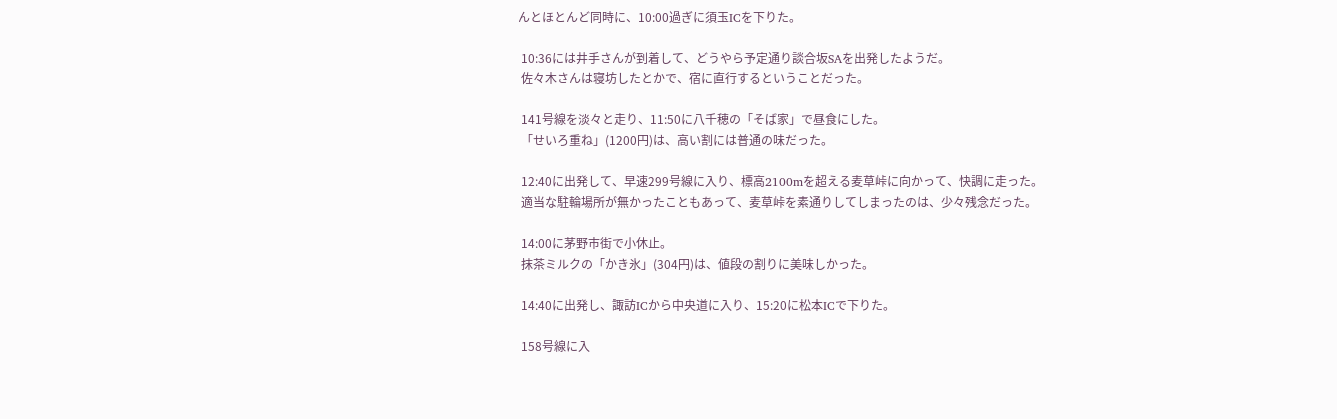んとほとんど同時に、10:00過ぎに須玉ICを下りた。

 10:36には井手さんが到着して、どうやら予定通り談合坂SAを出発したようだ。
 佐々木さんは寝坊したとかで、宿に直行するということだった。

 141号線を淡々と走り、11:50に八千穂の「そば家」で昼食にした。
 「せいろ重ね」(1200円)は、高い割には普通の味だった。

 12:40に出発して、早速299号線に入り、標高2100mを超える麦草峠に向かって、快調に走った。
 適当な駐輪場所が無かったこともあって、麦草峠を素通りしてしまったのは、少々残念だった。

 14:00に茅野市街で小休止。
 抹茶ミルクの「かき氷」(304円)は、値段の割りに美味しかった。

 14:40に出発し、諏訪ICから中央道に入り、15:20に松本ICで下りた。

 158号線に入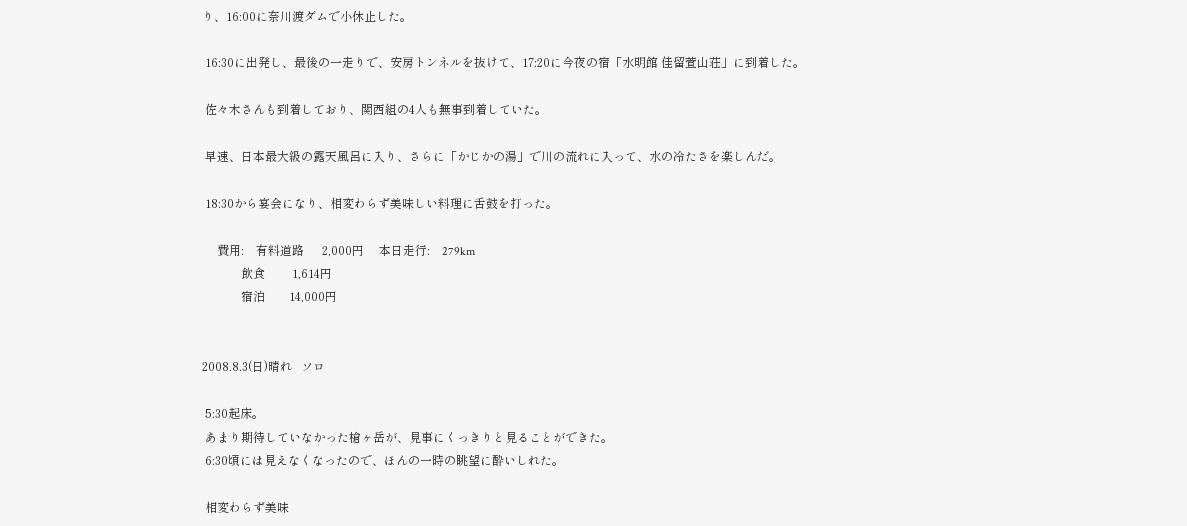り、16:00に奈川渡ダムで小休止した。

 16:30に出発し、最後の一走りで、安房トンネルを抜けて、17:20に今夜の宿「水明館 佳留萱山荘」に到着した。

 佐々木さんも到着しており、関西組の4人も無事到着していた。

 早速、日本最大級の露天風呂に入り、さらに「かじかの湯」で川の流れに入って、水の冷たさを楽しんだ。

 18:30から宴会になり、相変わらず美味しい料理に舌鼓を打った。

     費用:    有料道路      2,000円     本日走行:    279km
             飲食         1,614円
             宿泊        14,000円


2008.8.3(日)晴れ   ソロ

 5:30起床。
 あまり期待していなかった槍ヶ岳が、見事にくっきりと見ることができた。
 6:30頃には見えなくなったので、ほんの一時の眺望に酔いしれた。

 相変わらず美味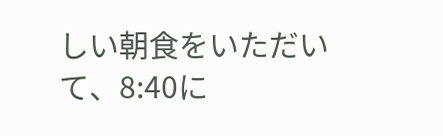しい朝食をいただいて、8:40に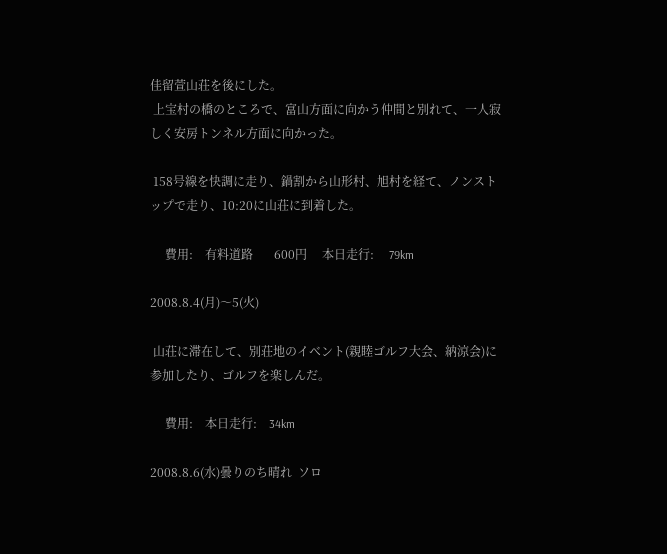佳留萱山荘を後にした。
 上宝村の橋のところで、富山方面に向かう仲間と別れて、一人寂しく安房トンネル方面に向かった。

 158号線を快調に走り、鍋割から山形村、旭村を経て、ノンストップで走り、10:20に山荘に到着した。

     費用:    有料道路       600円     本日走行:     79km

2008.8.4(月)〜5(火)

 山荘に滞在して、別荘地のイベント(親睦ゴルフ大会、納涼会)に参加したり、ゴルフを楽しんだ。

     費用:    本日走行:    34km

2008.8.6(水)曇りのち晴れ  ソロ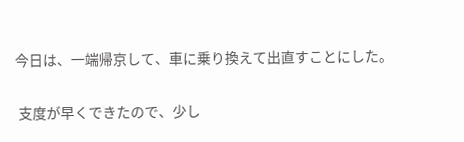今日は、一端帰京して、車に乗り換えて出直すことにした。

 支度が早くできたので、少し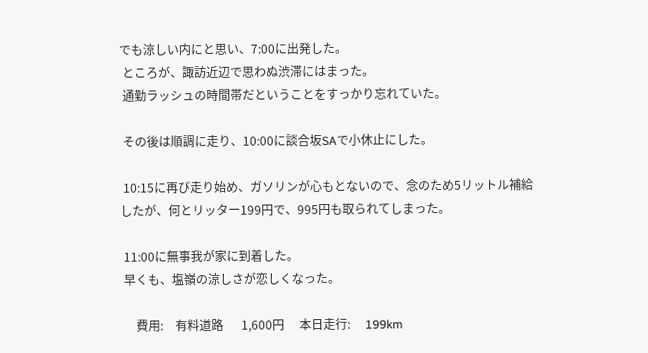でも涼しい内にと思い、7:00に出発した。
 ところが、諏訪近辺で思わぬ渋滞にはまった。
 通勤ラッシュの時間帯だということをすっかり忘れていた。

 その後は順調に走り、10:00に談合坂SAで小休止にした。

 10:15に再び走り始め、ガソリンが心もとないので、念のため5リットル補給したが、何とリッター199円で、995円も取られてしまった。

 11:00に無事我が家に到着した。
 早くも、塩嶺の涼しさが恋しくなった。

     費用:    有料道路      1,600円     本日走行:     199km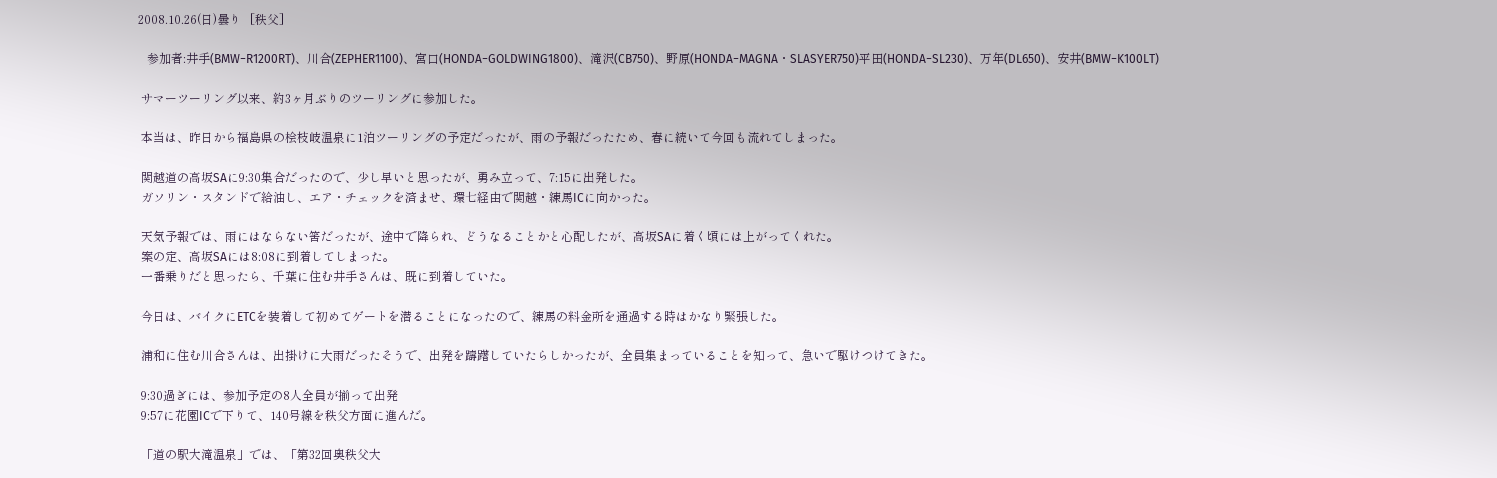2008.10.26(日)曇り   [秩父]

   参加者:井手(BMW−R1200RT)、川合(ZEPHER1100)、宮口(HONDA−GOLDWING1800)、滝沢(CB750)、野原(HONDA−MAGNA・SLASYER750)平田(HONDA−SL230)、万年(DL650)、安井(BMW−K100LT)

 サマーツーリング以来、約3ヶ月ぶりのツーリングに参加した。

 本当は、昨日から福島県の桧枝岐温泉に1泊ツーリングの予定だったが、雨の予報だったため、春に続いて今回も流れてしまった。

 関越道の高坂SAに9:30集合だったので、少し早いと思ったが、勇み立って、7:15に出発した。
 ガソリン・スタンドで給油し、エア・チェックを済ませ、環七経由で関越・練馬ICに向かった。

 天気予報では、雨にはならない筈だったが、途中で降られ、どうなることかと心配したが、高坂SAに着く頃には上がってくれた。
 案の定、高坂SAには8:08に到着してしまった。
 一番乗りだと思ったら、千葉に住む井手さんは、既に到着していた。

 今日は、バイクにETCを装着して初めてゲートを潜ることになったので、練馬の料金所を通過する時はかなり緊張した。

 浦和に住む川合さんは、出掛けに大雨だったそうで、出発を躊躇していたらしかったが、全員集まっていることを知って、急いで駆けつけてきた。

 9:30過ぎには、参加予定の8人全員が揃って出発
 9:57に花園ICで下りて、140号線を秩父方面に進んだ。

 「道の駅大滝温泉」では、「第32回奥秩父大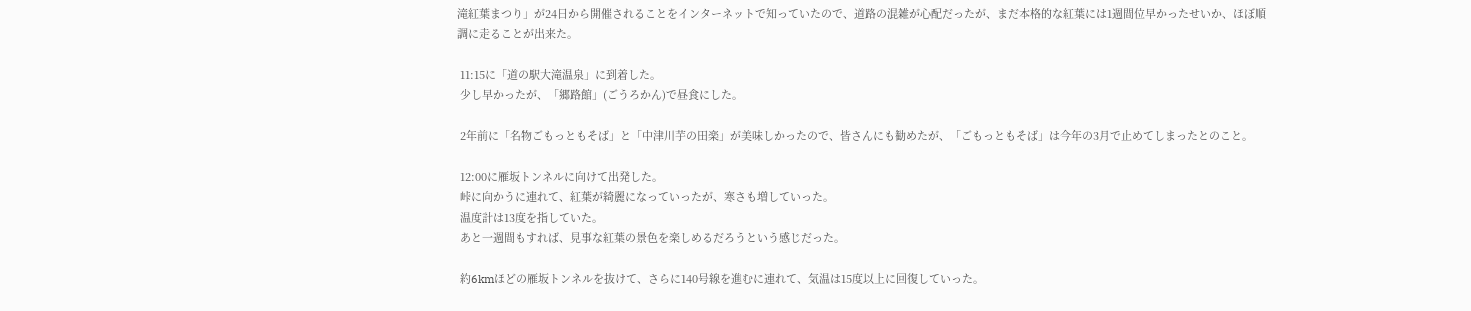滝紅葉まつり」が24日から開催されることをインターネットで知っていたので、道路の混雑が心配だったが、まだ本格的な紅葉には1週間位早かったせいか、ほぼ順調に走ることが出来た。

 11:15に「道の駅大滝温泉」に到着した。
 少し早かったが、「郷路館」(ごうろかん)で昼食にした。

 2年前に「名物ごもっともそば」と「中津川芋の田楽」が美味しかったので、皆さんにも勧めたが、「ごもっともそば」は今年の3月で止めてしまったとのこと。

 12:00に雁坂トンネルに向けて出発した。
 峠に向かうに連れて、紅葉が綺麗になっていったが、寒さも増していった。
 温度計は13度を指していた。
 あと一週間もすれば、見事な紅葉の景色を楽しめるだろうという感じだった。

 約6kmほどの雁坂トンネルを抜けて、さらに140号線を進むに連れて、気温は15度以上に回復していった。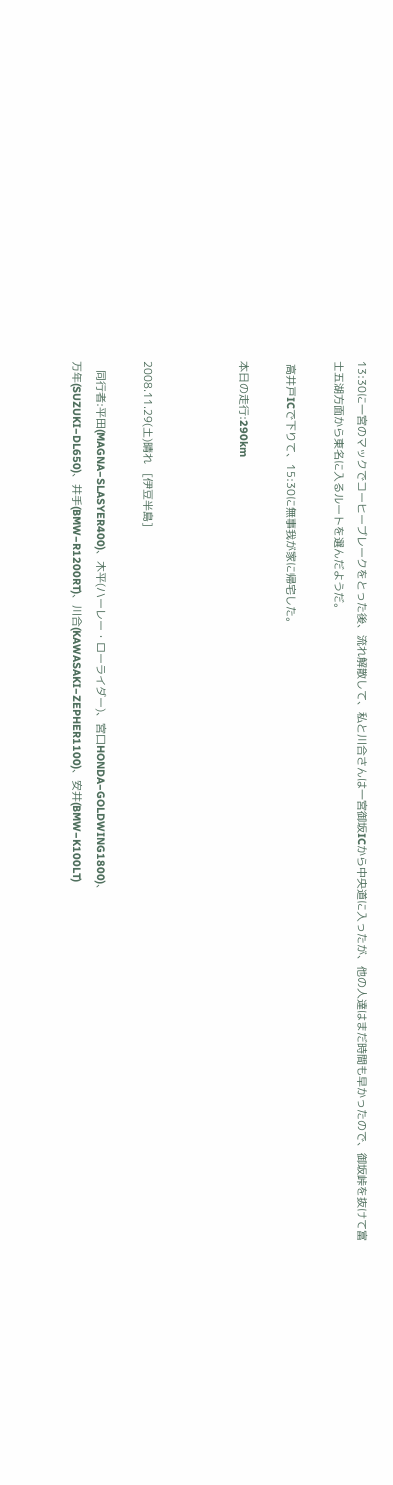13:30に一宮のマックでコーヒーブレークをとった後、流れ解散して、私と川合さんは一宮御坂ICから中央道に入ったが、他の人達はまだ時間も早かったので、御坂峠を抜けて富士五湖方面から東名に入るルートを選んだようだ。

 高井戸ICで下りて、15:30に無事我が家に帰宅した。

本日の走行:290km



2008.11.29(土)晴れ   [伊豆半島]

   同行者:平田(MAGNA−SLASYER400)、木平(ハーレー・ローライダー)、宮口HONDA−GOLDWING1800)、
万年(SUZUKI−DL650)、井手(BMW−R1200RT)、川合(KAWASAKI−ZEPHER1100)、安井(BMW−K100LT)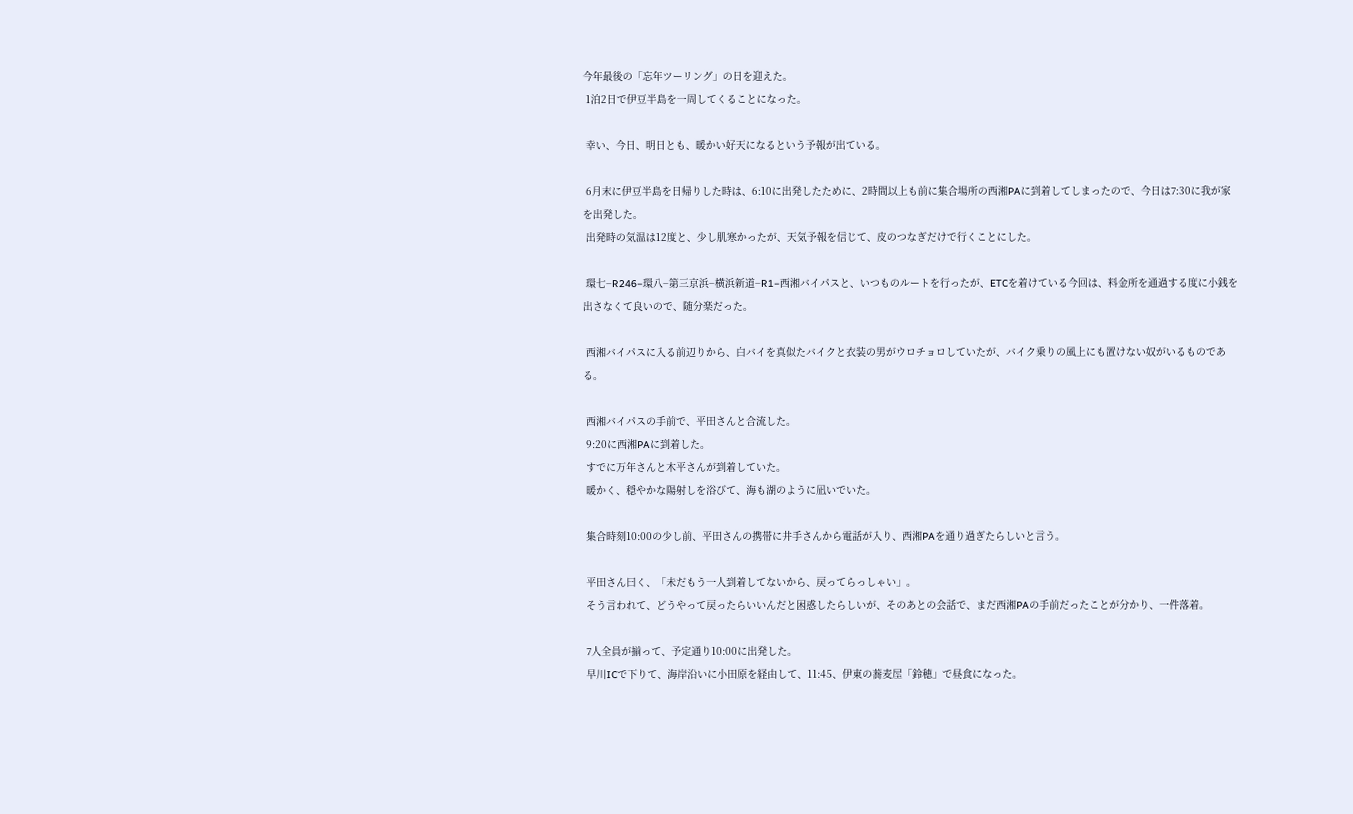今年最後の「忘年ツーリング」の日を迎えた。
 1泊2日で伊豆半島を一周してくることになった。

 幸い、今日、明日とも、暖かい好天になるという予報が出ている。

 6月末に伊豆半島を日帰りした時は、6:10に出発したために、2時間以上も前に集合場所の西湘PAに到着してしまったので、今日は7:30に我が家を出発した。
 出発時の気温は12度と、少し肌寒かったが、天気予報を信じて、皮のつなぎだけで行くことにした。

 環七−R246−環八−第三京浜−横浜新道−R1−西湘バイパスと、いつものルートを行ったが、ETCを着けている今回は、料金所を通過する度に小銭を出さなくて良いので、随分楽だった。

 西湘バイパスに入る前辺りから、白バイを真似たバイクと衣装の男がウロチョロしていたが、バイク乗りの風上にも置けない奴がいるものである。

 西湘バイパスの手前で、平田さんと合流した。
 9:20に西湘PAに到着した。
 すでに万年さんと木平さんが到着していた。
 暖かく、穏やかな陽射しを浴びて、海も湖のように凪いでいた。

 集合時刻10:00の少し前、平田さんの携帯に井手さんから電話が入り、西湘PAを通り過ぎたらしいと言う。

 平田さん曰く、「未だもう一人到着してないから、戻ってらっしゃい」。
 そう言われて、どうやって戻ったらいいんだと困惑したらしいが、そのあとの会話で、まだ西湘PAの手前だったことが分かり、一件落着。

 7人全員が揃って、予定通り10:00に出発した。
 早川ICで下りて、海岸沿いに小田原を経由して、11:45、伊東の蕎麦屋「鈴穂」で昼食になった。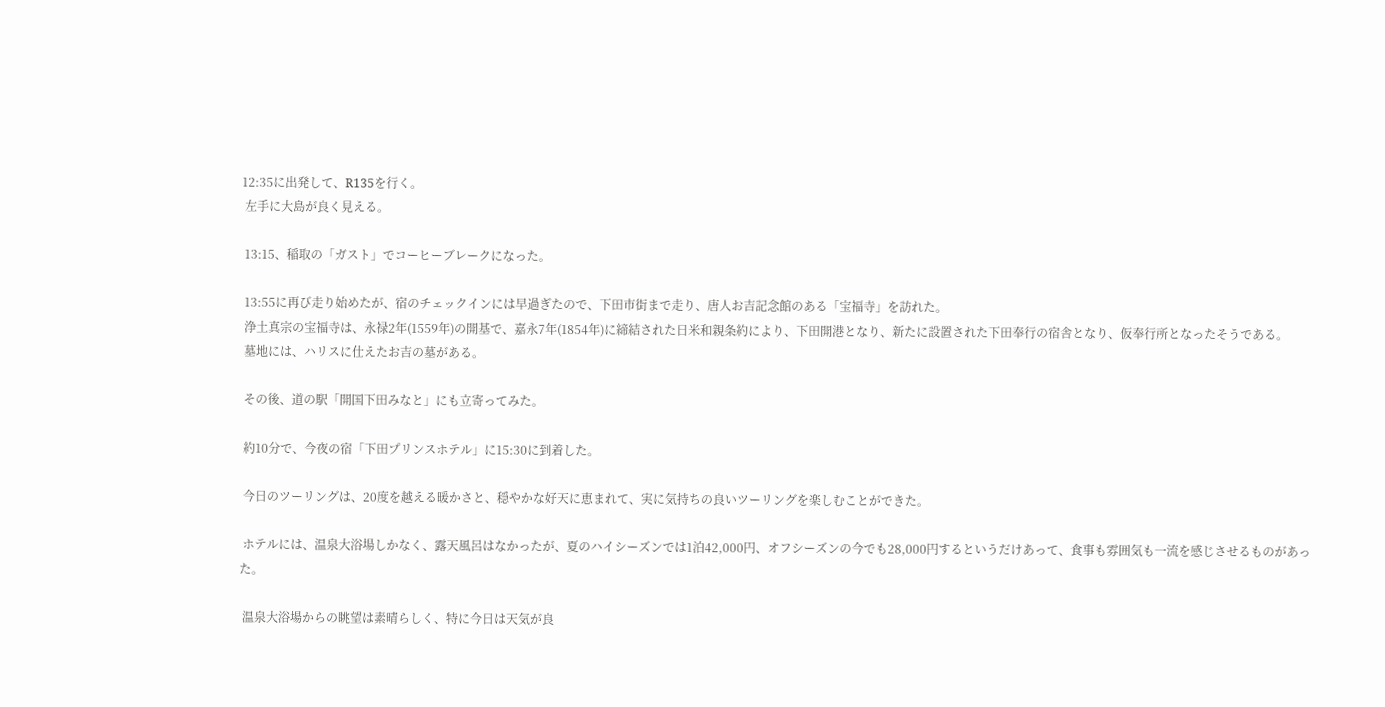12:35に出発して、R135を行く。
 左手に大島が良く見える。

 13:15、稲取の「ガスト」でコーヒーブレークになった。

 13:55に再び走り始めたが、宿のチェックインには早過ぎたので、下田市街まで走り、唐人お吉記念館のある「宝福寺」を訪れた。
 浄土真宗の宝福寺は、永禄2年(1559年)の開基で、嘉永7年(1854年)に締結された日米和親条約により、下田開港となり、新たに設置された下田奉行の宿舎となり、仮奉行所となったそうである。
 墓地には、ハリスに仕えたお吉の墓がある。

 その後、道の駅「開国下田みなと」にも立寄ってみた。

 約10分で、今夜の宿「下田プリンスホテル」に15:30に到着した。

 今日のツーリングは、20度を越える暖かさと、穏やかな好天に恵まれて、実に気持ちの良いツーリングを楽しむことができた。

 ホテルには、温泉大浴場しかなく、露天風呂はなかったが、夏のハイシーズンでは1泊42,000円、オフシーズンの今でも28,000円するというだけあって、食事も雰囲気も一流を感じさせるものがあった。

 温泉大浴場からの眺望は素晴らしく、特に今日は天気が良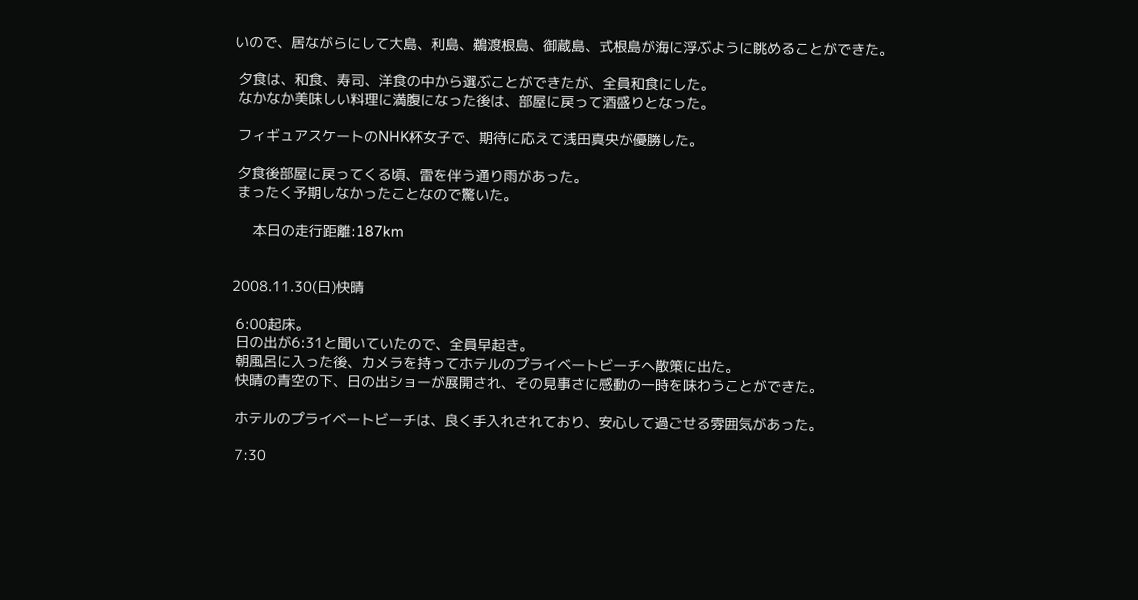いので、居ながらにして大島、利島、鵜渡根島、御蔵島、式根島が海に浮ぶように眺めることができた。

 夕食は、和食、寿司、洋食の中から選ぶことができたが、全員和食にした。
 なかなか美味しい料理に満腹になった後は、部屋に戻って酒盛りとなった。

 フィギュアスケートのNHK杯女子で、期待に応えて浅田真央が優勝した。

 夕食後部屋に戻ってくる頃、雷を伴う通り雨があった。
 まったく予期しなかったことなので驚いた。

     本日の走行距離:187km


2008.11.30(日)快晴

 6:00起床。
 日の出が6:31と聞いていたので、全員早起き。
 朝風呂に入った後、カメラを持ってホテルのプライベートビーチへ散策に出た。
 快晴の青空の下、日の出ショーが展開され、その見事さに感動の一時を味わうことができた。

 ホテルのプライベートビーチは、良く手入れされており、安心して過ごせる雰囲気があった。

 7:30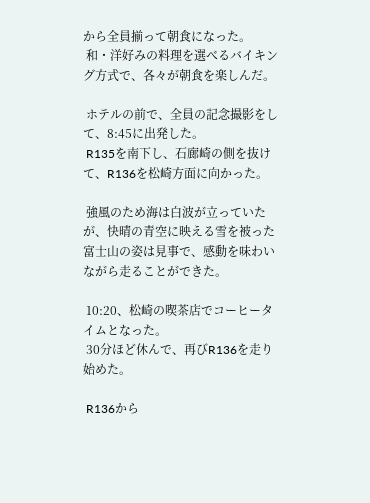から全員揃って朝食になった。
 和・洋好みの料理を選べるバイキング方式で、各々が朝食を楽しんだ。

 ホテルの前で、全員の記念撮影をして、8:45に出発した。
 R135を南下し、石廊崎の側を抜けて、R136を松崎方面に向かった。

 強風のため海は白波が立っていたが、快晴の青空に映える雪を被った富士山の姿は見事で、感動を味わいながら走ることができた。

 10:20、松崎の喫茶店でコーヒータイムとなった。
 30分ほど休んで、再びR136を走り始めた。

 R136から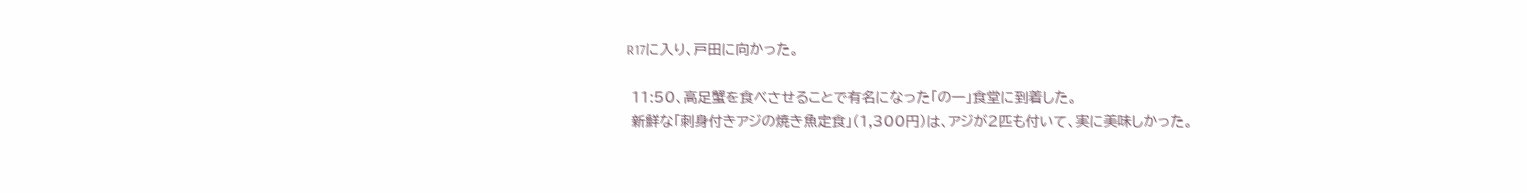R17に入り、戸田に向かった。

 11:50、高足蟹を食べさせることで有名になった「の一」食堂に到着した。
 新鮮な「刺身付きアジの焼き魚定食」(1,300円)は、アジが2匹も付いて、実に美味しかった。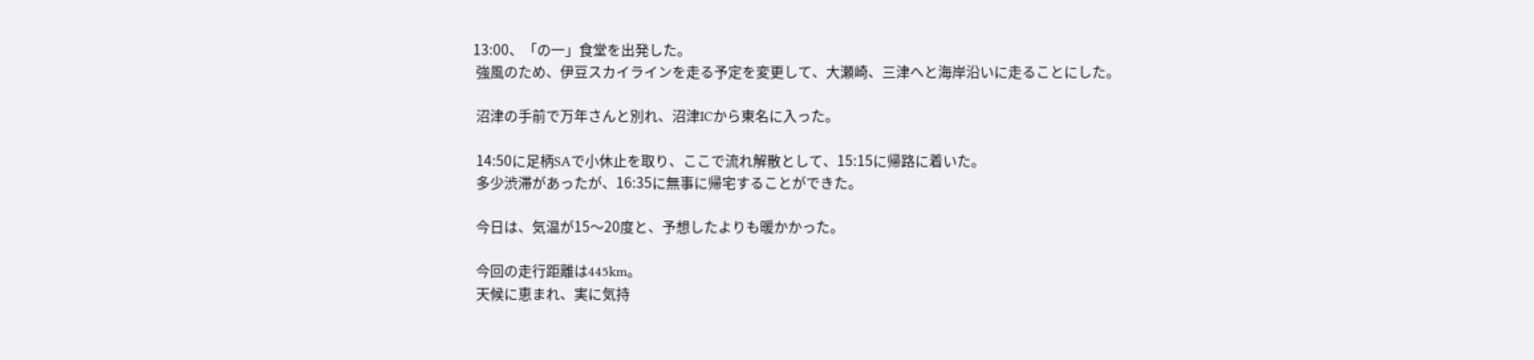13:00、「の一」食堂を出発した。
 強風のため、伊豆スカイラインを走る予定を変更して、大瀬崎、三津へと海岸沿いに走ることにした。

 沼津の手前で万年さんと別れ、沼津ICから東名に入った。

 14:50に足柄SAで小休止を取り、ここで流れ解散として、15:15に帰路に着いた。
 多少渋滞があったが、16:35に無事に帰宅することができた。

 今日は、気温が15〜20度と、予想したよりも暖かかった。

 今回の走行距離は445km。
 天候に恵まれ、実に気持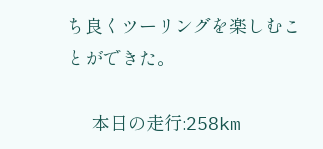ち良くツーリングを楽しむことができた。

     本日の走行:258km